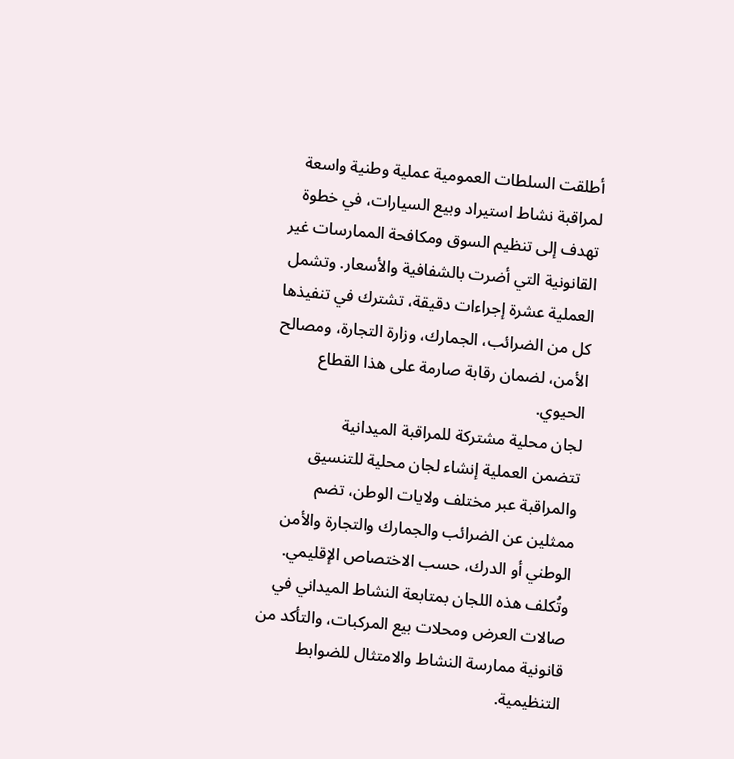أطلقت السلطات العمومية عملية وطنية واسعة لمراقبة نشاط استيراد وبيع السيارات، في خطوة تهدف إلى تنظيم السوق ومكافحة الممارسات غير القانونية التي أضرت بالشفافية والأسعار. وتشمل العملية عشرة إجراءات دقيقة، تشترك في تنفيذها كل من الضرائب، الجمارك، وزارة التجارة، ومصالح الأمن، لضمان رقابة صارمة على هذا القطاع الحيوي.
لجان محلية مشتركة للمراقبة الميدانية
تتضمن العملية إنشاء لجان محلية للتنسيق والمراقبة عبر مختلف ولايات الوطن، تضم ممثلين عن الضرائب والجمارك والتجارة والأمن الوطني أو الدرك، حسب الاختصاص الإقليمي. وتُكلف هذه اللجان بمتابعة النشاط الميداني في صالات العرض ومحلات بيع المركبات، والتأكد من قانونية ممارسة النشاط والامتثال للضوابط التنظيمية.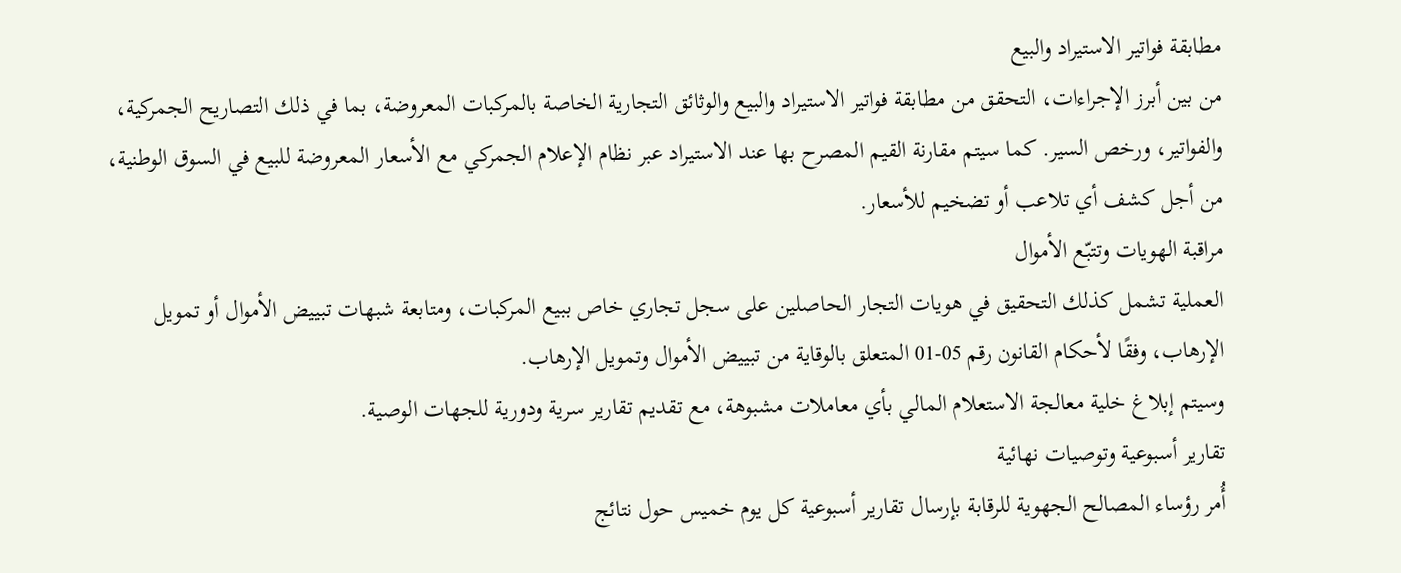مطابقة فواتير الاستيراد والبيع
من بين أبرز الإجراءات، التحقق من مطابقة فواتير الاستيراد والبيع والوثائق التجارية الخاصة بالمركبات المعروضة، بما في ذلك التصاريح الجمركية، والفواتير، ورخص السير. كما سيتم مقارنة القيم المصرح بها عند الاستيراد عبر نظام الإعلام الجمركي مع الأسعار المعروضة للبيع في السوق الوطنية، من أجل كشف أي تلاعب أو تضخيم للأسعار.
مراقبة الهويات وتتبّع الأموال
العملية تشمل كذلك التحقيق في هويات التجار الحاصلين على سجل تجاري خاص ببيع المركبات، ومتابعة شبهات تبييض الأموال أو تمويل الإرهاب، وفقًا لأحكام القانون رقم 05-01 المتعلق بالوقاية من تبييض الأموال وتمويل الإرهاب.
وسيتم إبلاغ خلية معالجة الاستعلام المالي بأي معاملات مشبوهة، مع تقديم تقارير سرية ودورية للجهات الوصية.
تقارير أسبوعية وتوصيات نهائية
أُمر رؤساء المصالح الجهوية للرقابة بإرسال تقارير أسبوعية كل يوم خميس حول نتائج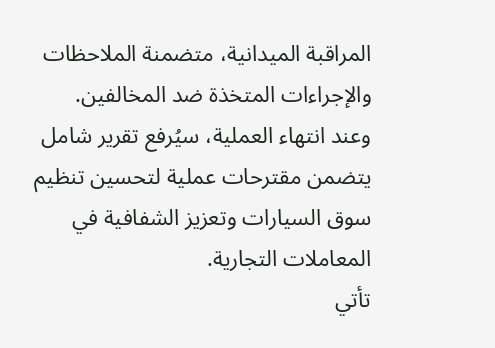المراقبة الميدانية، متضمنة الملاحظات والإجراءات المتخذة ضد المخالفين.
وعند انتهاء العملية، سيُرفع تقرير شامل يتضمن مقترحات عملية لتحسين تنظيم سوق السيارات وتعزيز الشفافية في المعاملات التجارية.
تأتي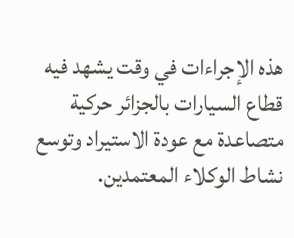هذه الإجراءات في وقت يشهد فيه قطاع السيارات بالجزائر حركية متصاعدة مع عودة الاستيراد وتوسع نشاط الوكلاء المعتمدين.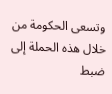وتسعى الحكومة من خلال هذه الحملة إلى ضبط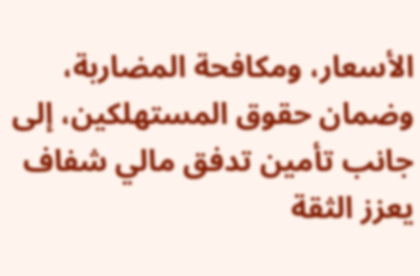الأسعار، ومكافحة المضاربة، وضمان حقوق المستهلكين، إلى جانب تأمين تدفق مالي شفاف يعزز الثقة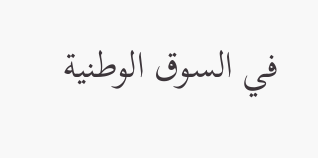في السوق الوطنية